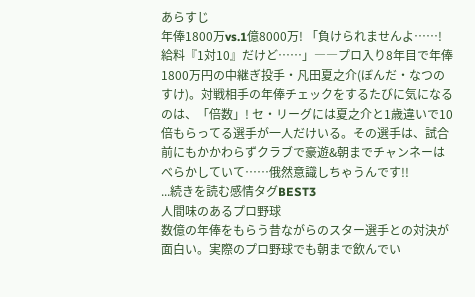あらすじ
年俸1800万vs.1億8000万! 「負けられませんよ……! 給料『1対10』だけど……」――プロ入り8年目で年俸1800万円の中継ぎ投手・凡田夏之介(ぼんだ・なつのすけ)。対戦相手の年俸チェックをするたびに気になるのは、「倍数」! セ・リーグには夏之介と1歳違いで10倍もらってる選手が一人だけいる。その選手は、試合前にもかかわらずクラブで豪遊&朝までチャンネーはべらかしていて……俄然意識しちゃうんです!!
...続きを読む感情タグBEST3
人間味のあるプロ野球
数億の年俸をもらう昔ながらのスター選手との対決が面白い。実際のプロ野球でも朝まで飲んでい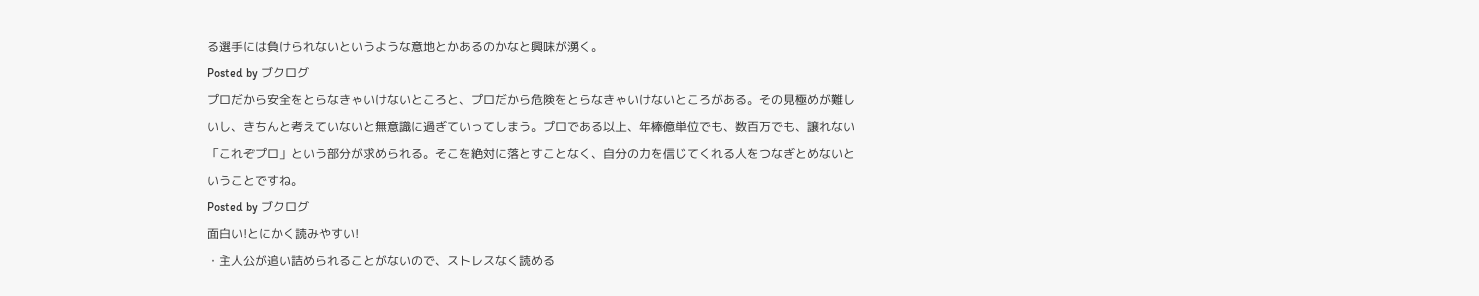る選手には負けられないというような意地とかあるのかなと興味が湧く。
Posted by ブクログ
プロだから安全をとらなきゃいけないところと、プロだから危険をとらなきゃいけないところがある。その見極めが難しいし、きちんと考えていないと無意識に過ぎていってしまう。プロである以上、年棒億単位でも、数百万でも、譲れない「これぞプロ」という部分が求められる。そこを絶対に落とすことなく、自分の力を信じてくれる人をつなぎとめないということですね。
Posted by ブクログ
面白い!とにかく読みやすい!
・主人公が追い詰められることがないので、ストレスなく読める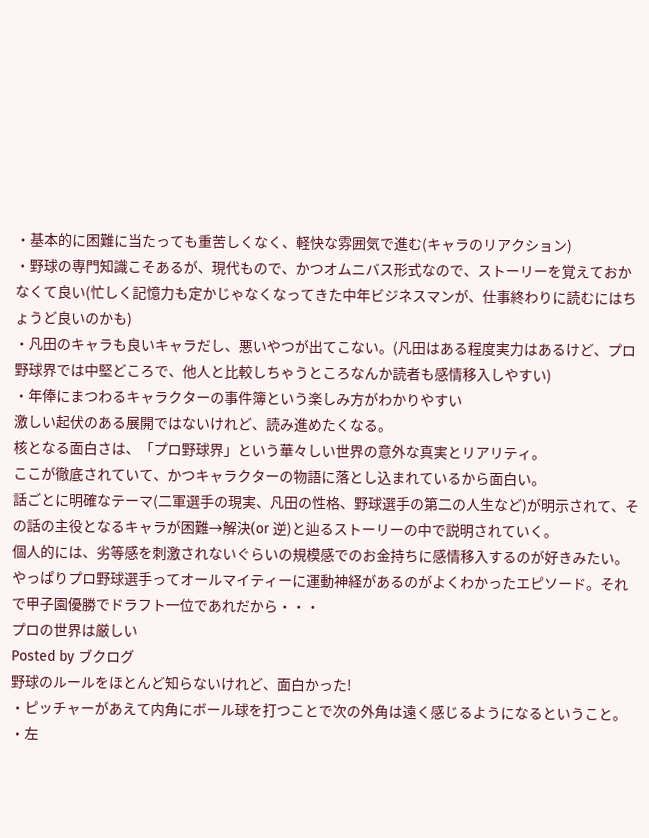・基本的に困難に当たっても重苦しくなく、軽快な雰囲気で進む(キャラのリアクション)
・野球の専門知識こそあるが、現代もので、かつオムニバス形式なので、ストーリーを覚えておかなくて良い(忙しく記憶力も定かじゃなくなってきた中年ビジネスマンが、仕事終わりに読むにはちょうど良いのかも)
・凡田のキャラも良いキャラだし、悪いやつが出てこない。(凡田はある程度実力はあるけど、プロ野球界では中堅どころで、他人と比較しちゃうところなんか読者も感情移入しやすい)
・年俸にまつわるキャラクターの事件簿という楽しみ方がわかりやすい
激しい起伏のある展開ではないけれど、読み進めたくなる。
核となる面白さは、「プロ野球界」という華々しい世界の意外な真実とリアリティ。
ここが徹底されていて、かつキャラクターの物語に落とし込まれているから面白い。
話ごとに明確なテーマ(二軍選手の現実、凡田の性格、野球選手の第二の人生など)が明示されて、その話の主役となるキャラが困難→解決(or 逆)と辿るストーリーの中で説明されていく。
個人的には、劣等感を刺激されないぐらいの規模感でのお金持ちに感情移入するのが好きみたい。
やっぱりプロ野球選手ってオールマイティーに運動神経があるのがよくわかったエピソード。それで甲子園優勝でドラフト一位であれだから・・・
プロの世界は厳しい
Posted by ブクログ
野球のルールをほとんど知らないけれど、面白かった!
・ピッチャーがあえて内角にボール球を打つことで次の外角は遠く感じるようになるということ。
・左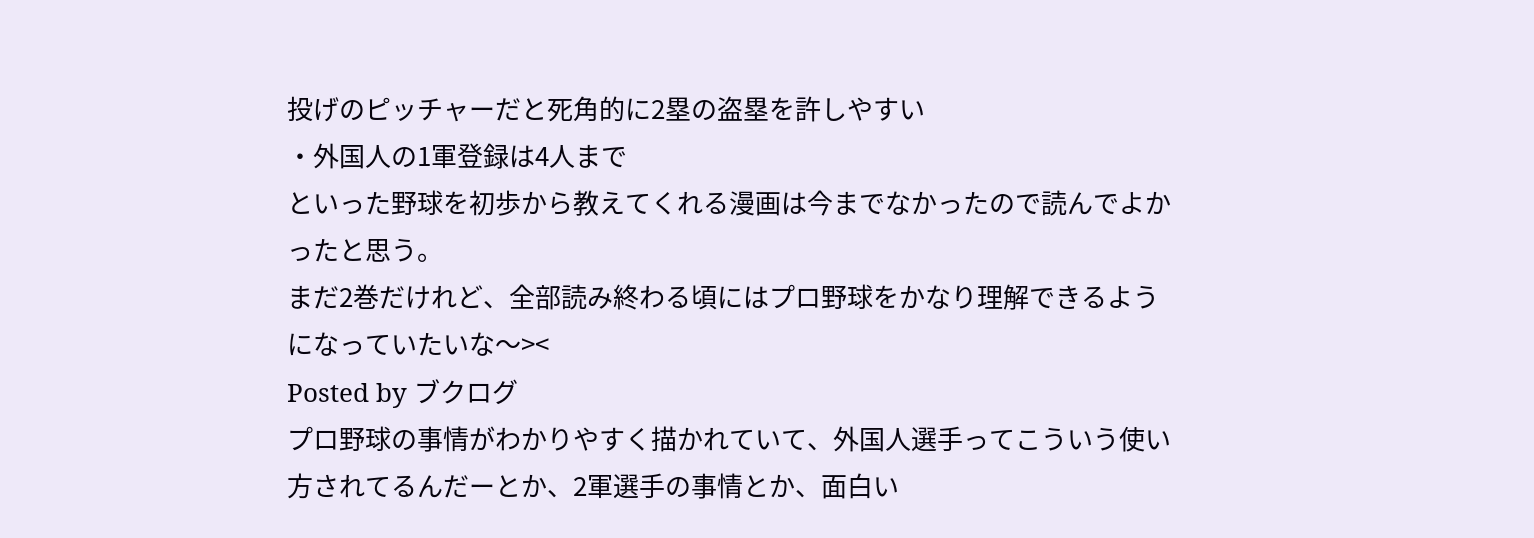投げのピッチャーだと死角的に2塁の盗塁を許しやすい
・外国人の1軍登録は4人まで
といった野球を初歩から教えてくれる漫画は今までなかったので読んでよかったと思う。
まだ2巻だけれど、全部読み終わる頃にはプロ野球をかなり理解できるようになっていたいな〜><
Posted by ブクログ
プロ野球の事情がわかりやすく描かれていて、外国人選手ってこういう使い方されてるんだーとか、2軍選手の事情とか、面白い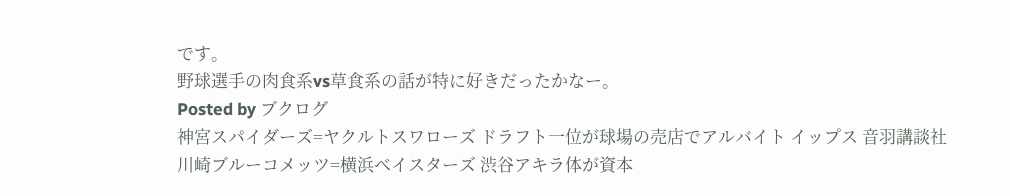です。
野球選手の肉食系vs草食系の話が特に好きだったかなー。
Posted by ブクログ
神宮スパイダーズ=ヤクルトスワローズ ドラフト一位が球場の売店でアルバイト イップス 音羽講談社 川崎ブルーコメッツ=横浜ベイスターズ 渋谷アキラ体が資本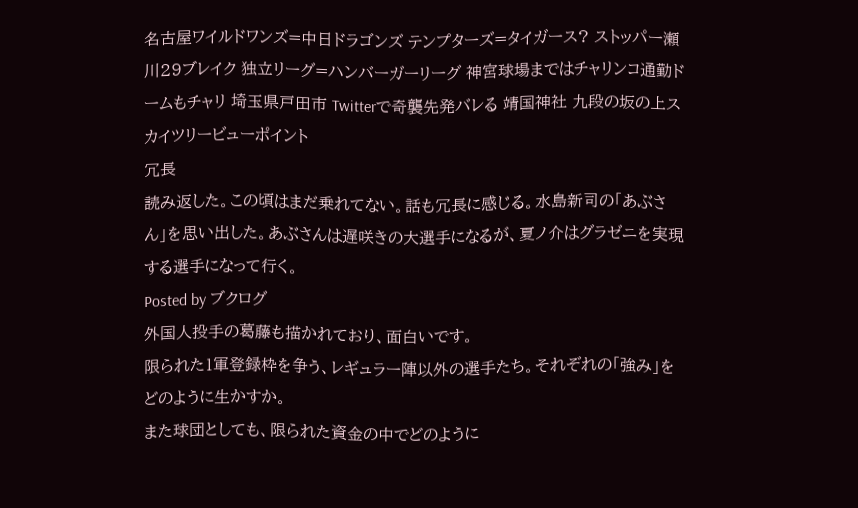名古屋ワイルドワンズ=中日ドラゴンズ テンプターズ=タイガース? ストッパー瀬川29ブレイク 独立リーグ=ハンバーガーリーグ 神宮球場まではチャリンコ通勤ドームもチャリ 埼玉県戸田市 Twitterで奇襲先発バレる 靖国神社 九段の坂の上スカイツリービューポイント
冗長
読み返した。この頃はまだ乗れてない。話も冗長に感じる。水島新司の「あぶさん」を思い出した。あぶさんは遅咲きの大選手になるが、夏ノ介はグラゼニを実現する選手になって行く。
Posted by ブクログ
外国人投手の葛藤も描かれており、面白いです。
限られた1軍登録枠を争う、レギュラー陣以外の選手たち。それぞれの「強み」をどのように生かすか。
また球団としても、限られた資金の中でどのように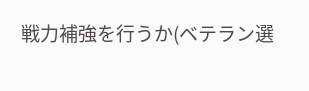戦力補強を行うか(ベテラン選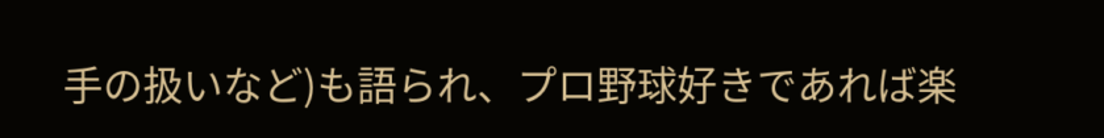手の扱いなど)も語られ、プロ野球好きであれば楽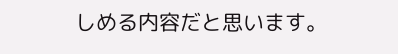しめる内容だと思います。